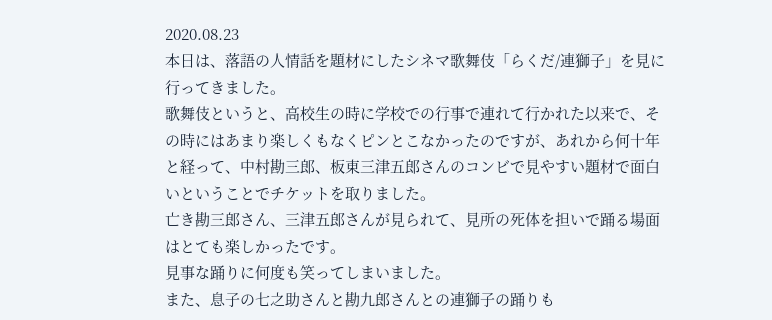2020.08.23
本日は、落語の人情話を題材にしたシネマ歌舞伎「らくだ/連獅子」を見に行ってきました。
歌舞伎というと、高校生の時に学校での行事で連れて行かれた以来で、その時にはあまり楽しくもなくピンとこなかったのですが、あれから何十年と経って、中村勘三郎、板東三津五郎さんのコンビで見やすい題材で面白いということでチケットを取りました。
亡き勘三郎さん、三津五郎さんが見られて、見所の死体を担いで踊る場面はとても楽しかったです。
見事な踊りに何度も笑ってしまいました。
また、息子の七之助さんと勘九郎さんとの連獅子の踊りも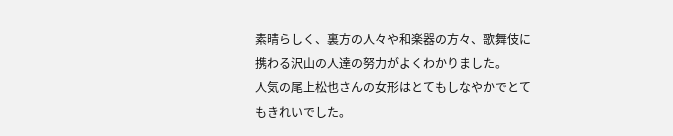素晴らしく、裏方の人々や和楽器の方々、歌舞伎に携わる沢山の人達の努力がよくわかりました。
人気の尾上松也さんの女形はとてもしなやかでとてもきれいでした。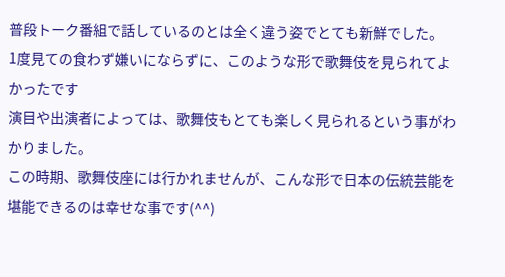普段トーク番組で話しているのとは全く違う姿でとても新鮮でした。
1度見ての食わず嫌いにならずに、このような形で歌舞伎を見られてよかったです
演目や出演者によっては、歌舞伎もとても楽しく見られるという事がわかりました。
この時期、歌舞伎座には行かれませんが、こんな形で日本の伝統芸能を堪能できるのは幸せな事です(^^)